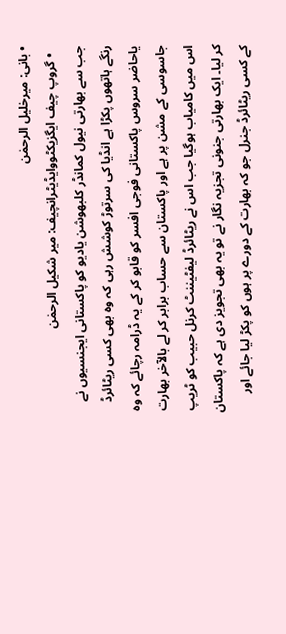• بانی: میرخلیل الرحمٰن
  • گروپ چیف ایگزیکٹووایڈیٹرانچیف: میر شکیل الرحمٰن
جب سے بھارتی نیول کمانڈر کلبھوشن یادیو کو پاکستانی ایجنسیوں نے رنگے ہاتھوں پکڑا ہے انڈیا کی سرتوڑ کوشش رہی کہ وہ بھی کسی ریٹائرڈ یاحاضر سروس پاکستانی فوجی افسر کو قابو کر کے یہ ڈرامہ رچائے کہ وہ جاسوسی کے مشن پر ہے اور پاکستان سے حساب برابر کر لے بالآخر بھارت اس میں کامیاب ہوگیا جب اس نے ریٹائرڈ لیفٹیننٹ کرنل حبیب کو ٹریپ کر لیا۔ ایک بھارتی جنونی تجزیہ نگار نے تو یہ بھی تجویز دی ہے کہ پاکستان کے کسی ریٹائرڈ جنرل جو کہ بھارت کے دورے پر ہوں کو پکڑ لیا جائے اور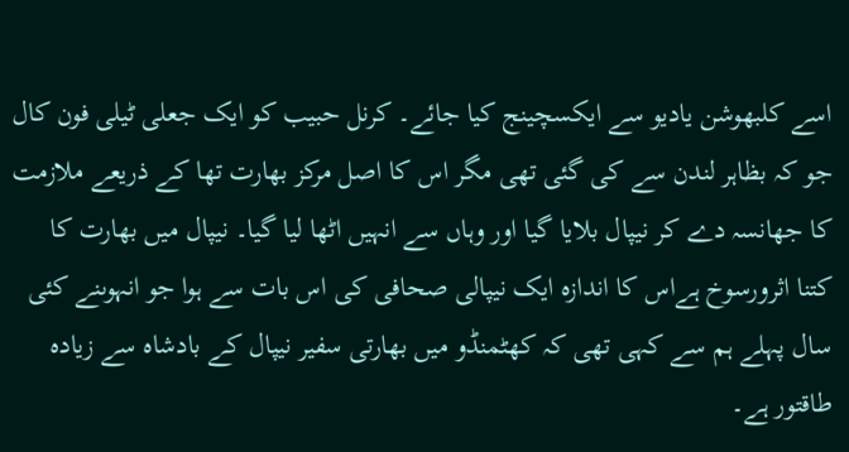اسے کلبھوشن یادیو سے ایکسچینج کیا جائے۔ کرنل حبیب کو ایک جعلی ٹیلی فون کال جو کہ بظاہر لندن سے کی گئی تھی مگر اس کا اصل مرکز بھارت تھا کے ذریعے ملازمت کا جھانسہ دے کر نیپال بلایا گیا اور وہاں سے انہیں اٹھا لیا گیا۔ نیپال میں بھارت کا کتنا اثرورسوخ ہےاس کا اندازہ ایک نیپالی صحافی کی اس بات سے ہوا جو انہوںنے کئی سال پہلے ہم سے کہی تھی کہ کھٹمنڈو میں بھارتی سفیر نیپال کے بادشاہ سے زیادہ طاقتور ہے۔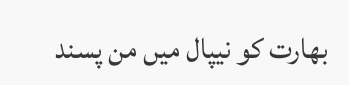بھارت کو نیپال میں من پسند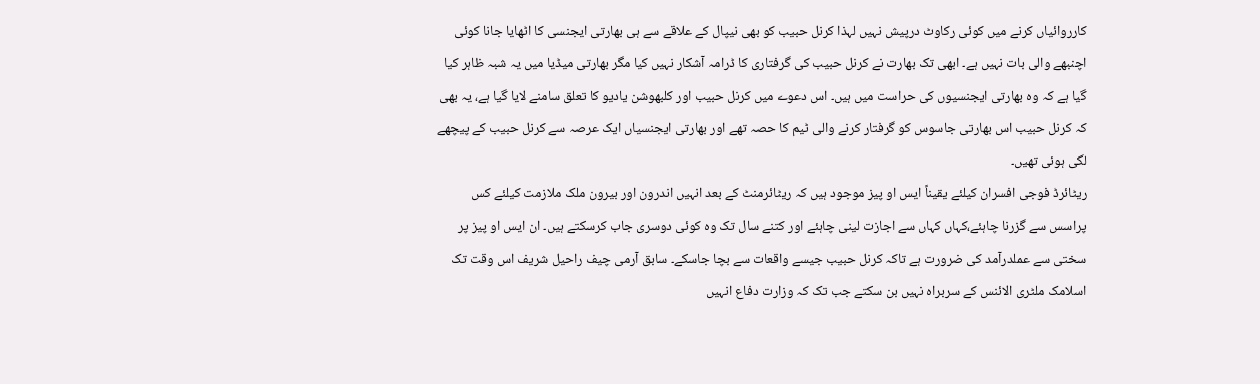کارروائیاں کرنے میں کوئی رکاوٹ درپیش نہیں لہذا کرنل حبیب کو بھی نیپال کے علاقے سے ہی بھارتی ایجنسی کا اٹھایا جانا کوئی اچنبھے والی بات نہیں ہے۔ ابھی تک بھارت نے کرنل حبیب کی گرفتاری کا ڈرامہ آشکار نہیں کیا مگر بھارتی میڈیا میں یہ شبہ ظاہر کیا گیا ہے کہ وہ بھارتی ایجنسیوں کی حراست میں ہیں۔ اس دعوے میں کرنل حبیب اور کلبھوشن یادیو کا تعلق سامنے لایا گیا ہے، یہ بھی کہ کرنل حبیب اس بھارتی جاسوس کو گرفتار کرنے والی ٹیم کا حصہ تھے اور بھارتی ایجنسیاں ایک عرصہ سے کرنل حبیب کے پیچھے لگی ہوئی تھیں۔
ریٹائرڈ فوجی افسران کیلئے یقیناً ایس او پیز موجود ہیں کہ ریٹائرمنٹ کے بعد انہیں اندرون اور بیرون ملک ملازمت کیلئے کس پراسس سے گزرنا چاہئے،کہاں کہاں سے اجازت لینی چاہئے اور کتنے سال تک وہ کوئی دوسری جاب کرسکتے ہیں۔ ان ایس او پیز پر سختی سے عملدرآمد کی ضرورت ہے تاکہ کرنل حبیب جیسے واقعات سے بچا جاسکے۔ سابق آرمی چیف راحیل شریف اس وقت تک اسلامک ملٹری الائنس کے سربراہ نہیں بن سکتے جب تک کہ وزارت دفاع انہیں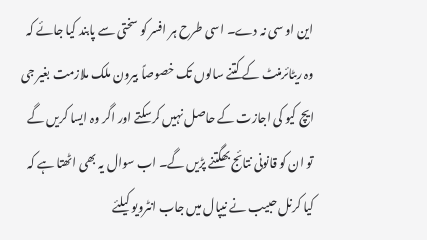این او سی نہ دے۔ اسی طرح ہر افسر کو سختی سے پابند کیا جائے کہ وہ ریٹائرمنٹ کے کتنے سالوں تک خصوصاً بیرون ملک ملازمت بغیر جی ایچ کیو کی اجازت کے حاصل نہیں کرسکتے اور اگر وہ ایسا کریں گے تو ان کو قانونی نتائج بھگتنے پڑیں گے۔ اب سوال یہ بھی اٹھتا ہے کہ کیا کرنل حبیب نے نیپال میں جاب انٹرویو کیلئے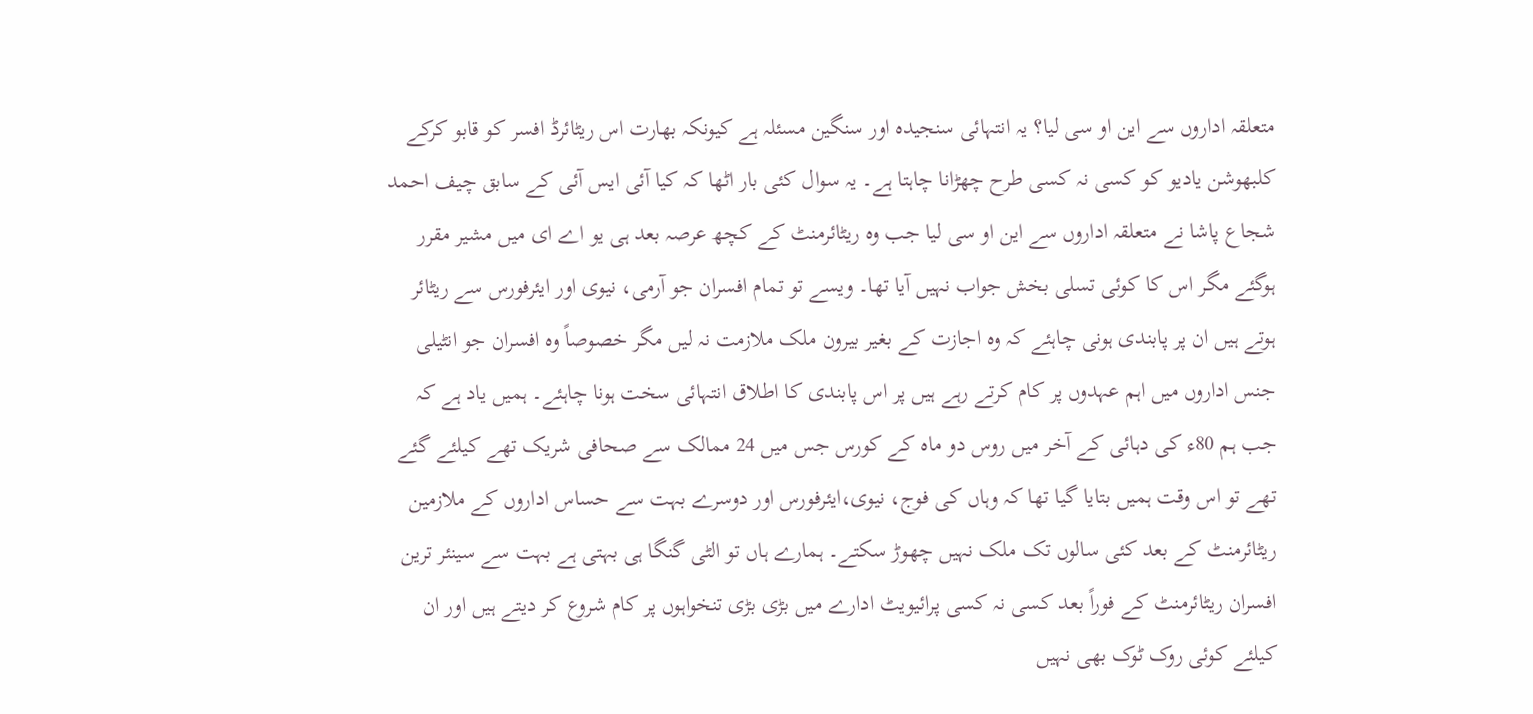متعلقہ اداروں سے این او سی لیا؟ یہ انتہائی سنجیدہ اور سنگین مسئلہ ہے کیونکہ بھارت اس ریٹائرڈ افسر کو قابو کرکے کلبھوشن یادیو کو کسی نہ کسی طرح چھڑانا چاہتا ہے۔ یہ سوال کئی بار اٹھا کہ کیا آئی ایس آئی کے سابق چیف احمد شجاع پاشا نے متعلقہ اداروں سے این او سی لیا جب وہ ریٹائرمنٹ کے کچھ عرصہ بعد ہی یو اے ای میں مشیر مقرر ہوگئے مگر اس کا کوئی تسلی بخش جواب نہیں آیا تھا۔ ویسے تو تمام افسران جو آرمی، نیوی اور ایئرفورس سے ریٹائر ہوتے ہیں ان پر پابندی ہونی چاہئے کہ وہ اجازت کے بغیر بیرون ملک ملازمت نہ لیں مگر خصوصاً وہ افسران جو انٹیلی جنس اداروں میں اہم عہدوں پر کام کرتے رہے ہیں پر اس پابندی کا اطلاق انتہائی سخت ہونا چاہئے۔ ہمیں یاد ہے کہ جب ہم 80ء کی دہائی کے آخر میں روس دو ماہ کے کورس جس میں 24 ممالک سے صحافی شریک تھے کیلئے گئے تھے تو اس وقت ہمیں بتایا گیا تھا کہ وہاں کی فوج، نیوی،ایئرفورس اور دوسرے بہت سے حساس اداروں کے ملازمین ریٹائرمنٹ کے بعد کئی سالوں تک ملک نہیں چھوڑ سکتے۔ ہمارے ہاں تو الٹی گنگا ہی بہتی ہے بہت سے سینئر ترین افسران ریٹائرمنٹ کے فوراً بعد کسی نہ کسی پرائیویٹ ادارے میں بڑی بڑی تنخواہوں پر کام شروع کر دیتے ہیں اور ان کیلئے کوئی روک ٹوک بھی نہیں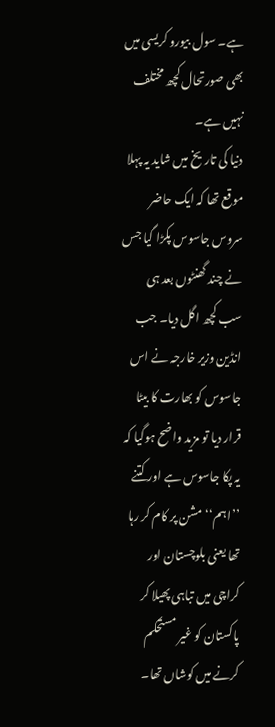ہے۔ سول بیورو کریسی میں بھی صورتحال کچھ مختلف نہیں ہے۔
دنیا کی تاریخ میں شاید یہ پہلا موقع تھا کہ ایک حاضر سروس جاسوس پکڑا گیا جس نے چند گھنٹوں بعد ہی سب کچھ اگل دیا۔ جب انڈین وزیر خارجہ نے اس جاسوس کو بھارت کا بیٹا قرار دیا تو مزید واضح ہوگیا کہ یہ پکا جاسوس ہے اور کتنے ’’اہم‘‘ مشن پر کام کر رہا تھا یعنی بلوچستان اور کراچی میں تباہی پھیلا کر پاکستان کو غیر مستحکم کرنے میں کوشاں تھا۔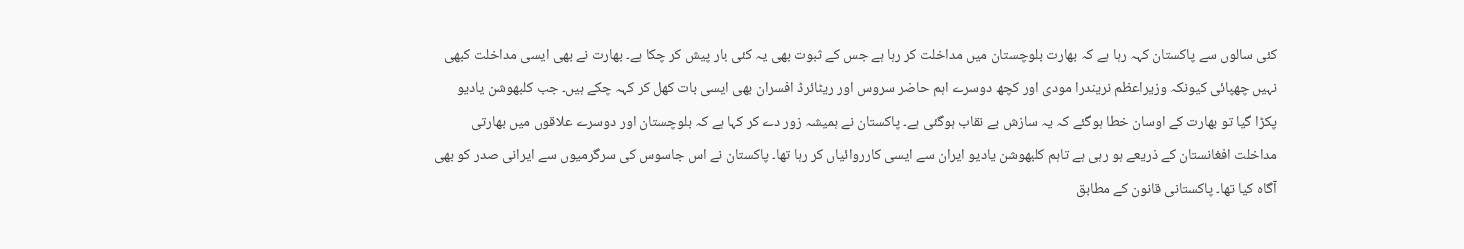کئی سالوں سے پاکستان کہہ رہا ہے کہ بھارت بلوچستان میں مداخلت کر رہا ہے جس کے ثبوت بھی یہ کئی بار پیش کر چکا ہے۔ بھارت نے بھی ایسی مداخلت کبھی نہیں چھپائی کیونکہ وزیراعظم نریندرا مودی اور کچھ دوسرے اہم حاضر سروس اور ریٹائرڈ افسران بھی ایسی بات کھل کر کہہ چکے ہیں۔ جب کلبھوشن یادیو پکڑا گیا تو بھارت کے اوسان خطا ہوگئے کہ یہ سازش بے نقاب ہوگئی ہے۔ پاکستان نے ہمیشہ زور دے کر کہا ہے کہ بلوچستان اور دوسرے علاقوں میں بھارتی مداخلت افغانستان کے ذریعے ہو رہی ہے تاہم کلبھوشن یادیو ایران سے ایسی کارروائیاں کر رہا تھا۔ پاکستان نے اس جاسوس کی سرگرمیوں سے ایرانی صدر کو بھی آگاہ کیا تھا۔ پاکستانی قانون کے مطابق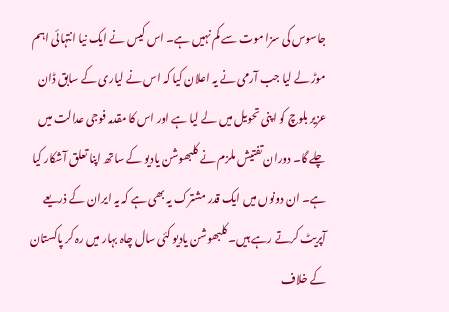جاسوس کی سزا موت سے کم نہیں ہے۔ اس کیس نے ایک نیا انتہائی اہم موڑ لے لیا جب آرمی نے یہ اعلان کیا کہ اس نے لیاری کے سابق ڈان عزیر بلوچ کو اپنی تحویل میں لے لیا ہے اور اس کا مقدمہ فوجی عدالت میں چلے گا۔ دوران تفتیش ملزم نے کلبھوشن یادیو کے ساتھ اپنا تعلق آشکار کیا ہے۔ ان دونوں میں ایک قدر مشترک یہ بھی ہے کہ یہ ایران کے ذریعے آپریٹ کرتے رہے ہیں۔ کلبھوشن یادیو کئی سال چاہ بہار میں رہ کر پاکستان کے خلاف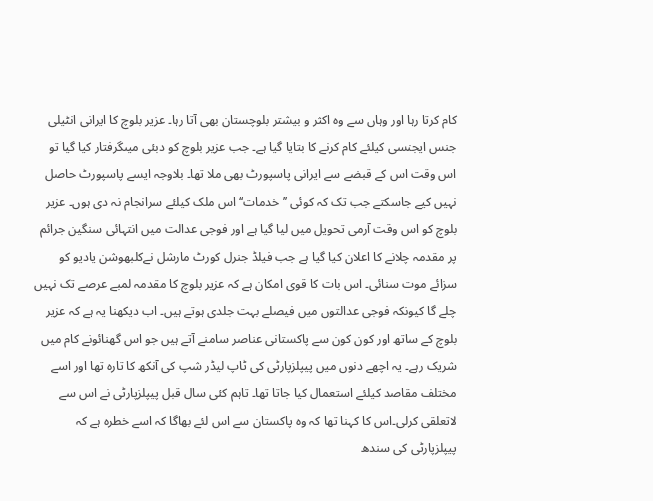کام کرتا رہا اور وہاں سے وہ اکثر و بیشتر بلوچستان بھی آتا رہا۔ عزیر بلوچ کا ایرانی انٹیلی جنس ایجنسی کیلئے کام کرنے کا بتایا گیا ہے۔ جب عزیر بلوچ کو دبئی میںگرفتار کیا گیا تو اس وقت اس کے قبضے سے ایرانی پاسپورٹ بھی ملا تھا۔ بلاوجہ ایسے پاسپورٹ حاصل نہیں کیے جاسکتے جب تک کہ کوئی ’’خدمات‘‘ اس ملک کیلئے سرانجام نہ دی ہوں۔ عزیر بلوچ کو اس وقت آرمی تحویل میں لیا گیا ہے اور فوجی عدالت میں انتہائی سنگین جرائم پر مقدمہ چلانے کا اعلان کیا گیا ہے جب فیلڈ جنرل کورٹ مارشل نےکلبھوشن یادیو کو سزائے موت سنائی۔ اس بات کا قوی امکان ہے کہ عزیر بلوچ کا مقدمہ لمبے عرصے تک نہیں چلے گا کیونکہ فوجی عدالتوں میں فیصلے بہت جلدی ہوتے ہیں۔ اب دیکھنا یہ ہے کہ عزیر بلوچ کے ساتھ اور کون کون سے پاکستانی عناصر سامنے آتے ہیں جو اس گھنائونے کام میں شریک رہے۔ یہ اچھے دنوں میں پیپلزپارٹی کی ٹاپ لیڈر شپ کی آنکھ کا تارہ تھا اور اسے مختلف مقاصد کیلئے استعمال کیا جاتا تھا۔ تاہم کئی سال قبل پیپلزپارٹی نے اس سے لاتعلقی کرلی۔اس کا کہنا تھا کہ وہ پاکستان سے اس لئے بھاگا کہ اسے خطرہ ہے کہ پیپلزپارٹی کی سندھ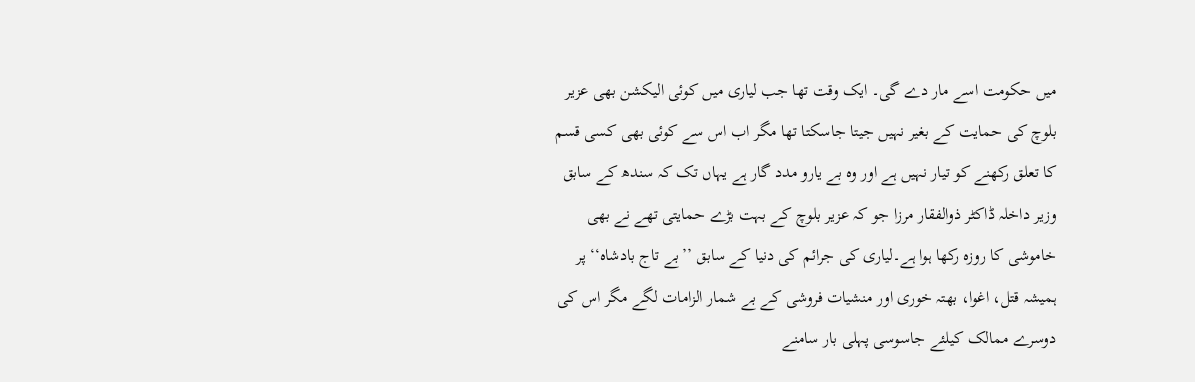میں حکومت اسے مار دے گی۔ ایک وقت تھا جب لیاری میں کوئی الیکشن بھی عزیر بلوچ کی حمایت کے بغیر نہیں جیتا جاسکتا تھا مگر اب اس سے کوئی بھی کسی قسم کا تعلق رکھنے کو تیار نہیں ہے اور وہ بے یارو مدد گار ہے یہاں تک کہ سندھ کے سابق وزیر داخلہ ڈاکٹر ذوالفقار مرزا جو کہ عزیر بلوچ کے بہت بڑے حمایتی تھے نے بھی خاموشی کا روزہ رکھا ہوا ہے۔لیاری کی جرائم کی دنیا کے سابق ’’بے تاج بادشاہ‘‘ پر ہمیشہ قتل، اغوا، بھتہ خوری اور منشیات فروشی کے بے شمار الزامات لگے مگر اس کی دوسرے ممالک کیلئے جاسوسی پہلی بار سامنے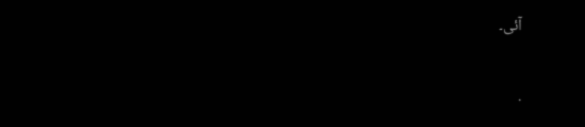آئی۔

.